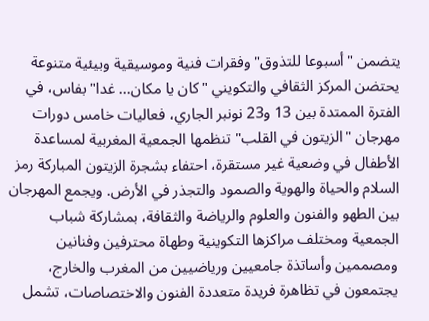يتضمن "أسبوعا للتذوق" وفقرات فنية وموسيقية وبيئية متنوعة يحتضن المركز الثقافي والتكويني "كان يا مكان... غدا" بفاس، في الفترة الممتدة بين 13 و23 نونبر الجاري، فعاليات خامس دورات مهرجان "الزيتون في القلب" تنظمها الجمعية المغربية لمساعدة الأطفال في وضعية غير مستقرة، احتفاء بشجرة الزيتون المباركة رمز السلام والحياة والهوية والصمود والتجذر في الأرض. ويجمع المهرجان بين الطهو والفنون والعلوم والرياضة والثقافة، بمشاركة شباب الجمعية ومختلف مراكزها التكوينية وطهاة محترفين وفنانين ومصممين وأساتذة جامعيين ورياضيين من المغرب والخارج، يجتمعون في تظاهرة فريدة متعددة الفنون والاختصاصات، تشمل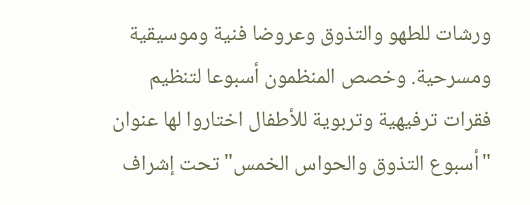ورشات للطهو والتذوق وعروضا فنية وموسيقية ومسرحية. وخصص المنظمون أسبوعا لتنظيم فقرات ترفيهية وتربوية للأطفال اختاروا لها عنوان "أسبوع التذوق والحواس الخمس" تحت إشراف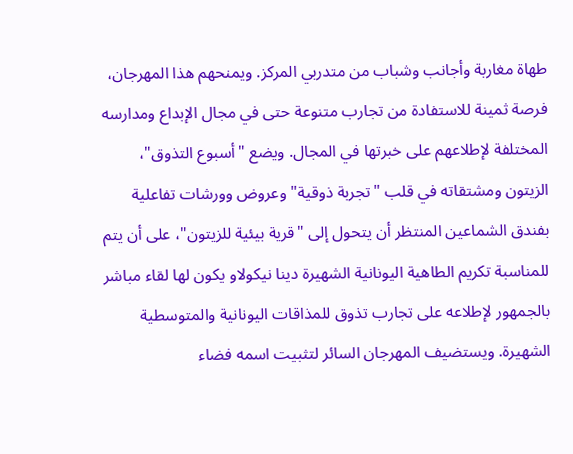طهاة مغاربة وأجانب وشباب من متدربي المركز. ويمنحهم هذا المهرجان، فرصة ثمينة للاستفادة من تجارب متنوعة حتى في مجال الإبداع ومدارسه المختلفة لإطلاعهم على خبرتها في المجال. ويضع "أسبوع التذوق"، الزيتون ومشتقاته في قلب "تجربة ذوقية" وعروض وورشات تفاعلية بفندق الشماعين المنتظر أن يتحول إلى "قرية بيئية للزيتون"، على أن يتم للمناسبة تكريم الطاهية اليونانية الشهيرة دينا نيكولاو يكون لها لقاء مباشر بالجمهور لإطلاعه على تجارب تذوق للمذاقات اليونانية والمتوسطية الشهيرة. ويستضيف المهرجان السائر لتثبيت اسمه فضاء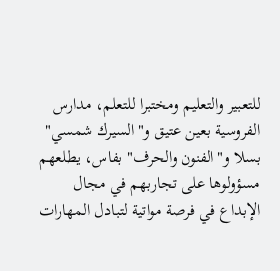للتعبير والتعليم ومختبرا للتعلم، مدارس الفروسية بعين عتيق و"السيرك شمسي" بسلا و"الفنون والحرف" بفاس، يطلعهم مسؤولوها على تجاربهم في مجال الإبداع في فرصة مواتية لتبادل المهارات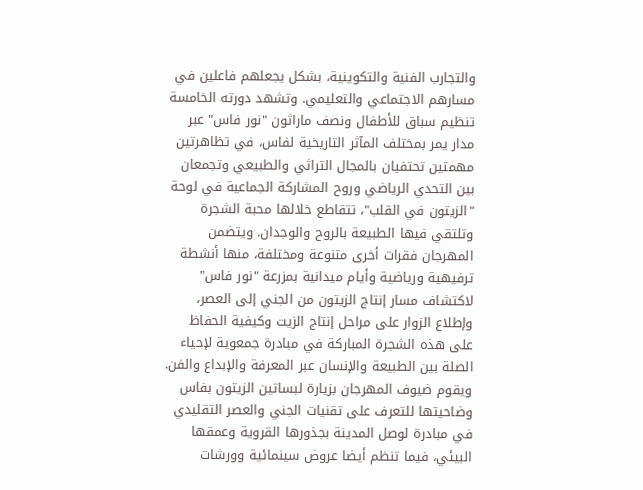والتجارب الفنية والتكوينية، بشكل يجعلهم فاعلين في مسارهم الاجتماعي والتعليمي. وتشهد دورته الخامسة تنظيم سباق للأطفال ونصف ماراثون "نور فاس" عبر مدار يمر بمختلف المآثر التاريخية لفاس، في تظاهرتين مهمتين تحتفيان بالمجال التراثي والطبيعي وتجمعان بين التحدي الرياضي وروح المشاركة الجماعية في لوحة "الزيتون في القلب"، تتقاطع خلالها محبة الشجرة وتلتقي فيها الطبيعة بالروح والوجدان. ويتضمن المهرجان فقرات أخرى متنوعة ومختلفة، منها أنشطة ترفيهية ورياضية وأيام ميدانية بمزرعة "نور فاس" لاكتشاف مسار إنتاج الزيتون من الجني إلى العصر، وإطلاع الزوار على مراحل إنتاج الزيت وكيفية الحفاظ على هذه الشجرة المباركة في مبادرة جمعوية لإحياء الصلة بين الطبيعة والإنسان عبر المعرفة والإبداع والفن. ويقوم ضيوف المهرجان بزيارة لبساتين الزيتون بفاس وضاحيتها للتعرف على تقنيات الجني والعصر التقليدي في مبادرة لوصل المدينة بجذورها القروية وعمقها البيئي، فيما تنظم أيضا عروض سينمائية وورشات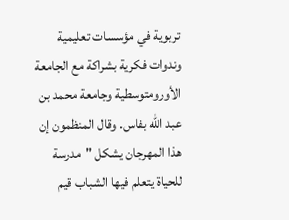تربوية في مؤسسات تعليمية وندوات فكرية بشراكة مع الجامعة الأورومتوسطية وجامعة محمد بن عبد الله بفاس. وقال المنظمون إن هذا المهرجان يشكل "مدرسة للحياة يتعلم فيها الشباب قيم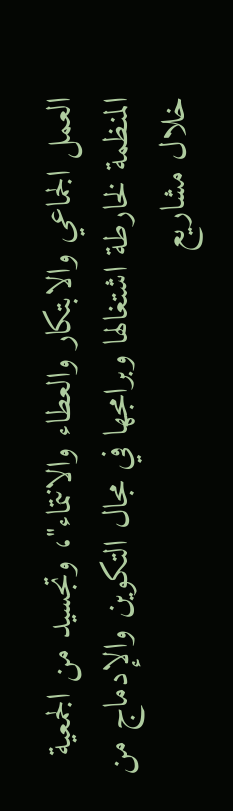العمل الجماعي والابتكار والعطاء والانتماء"، وتجسيد من الجمعية المنظمة لخارطة اشتغالها وبرامجها في مجال التكوين والإدماج من خلال مشاريع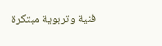فنية وتربوية مبتكرة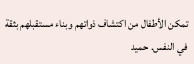تمكن الأطفال من اكتشاف ذواتهم وبناء مستقبلهم بثقة في النفس. حميد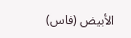الأبيض (فاس)